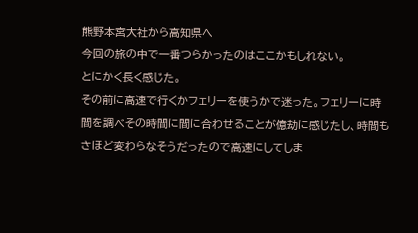熊野本宮大社から高知県へ
今回の旅の中で一番つらかったのはここかもしれない。
とにかく長く感じた。
その前に高速で行くかフェリーを使うかで迷った。フェリーに時間を調べその時間に間に合わせることが億劫に感じたし、時間もさほど変わらなそうだったので高速にしてしま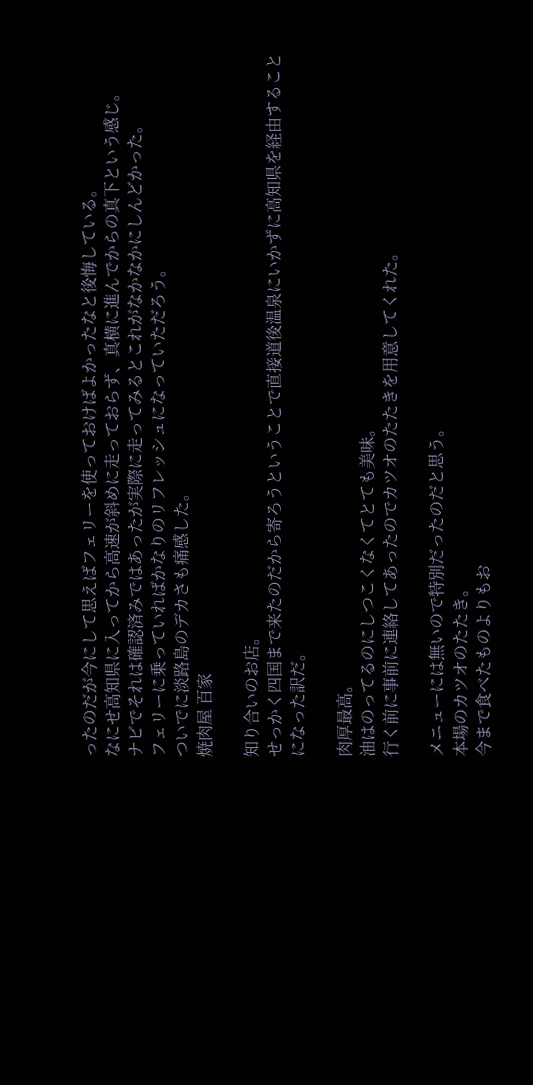ったのだが今にして思えばフェリーを使っておけばよかったなと後悔している。
なにせ高知県に入ってから高速が斜めに走っておらず、真横に進んでからの真下という感じ。
ナビでそれは確認済みではあったが実際に走ってみるとこれがなかなかにしんどかった。
フェリーに乗っていればかなりのリフレッシュになっていただろう。
ついでに淡路島のデカさも痛感した。
焼肉屋 百家

知り合いのお店。
せっかく四国まで来たのだから寄ろうということで直接道後温泉にいかずに高知県を経由することになった訳だ。

肉厚最高。
油はのってるのにしつこくなくてとても美味。
行く前に事前に連絡してあったのでカツオのたたきを用意してくれた。

メニューには無いので特別だったのだと思う。
本場のカツオのたたき。
今まで食べたものよりもお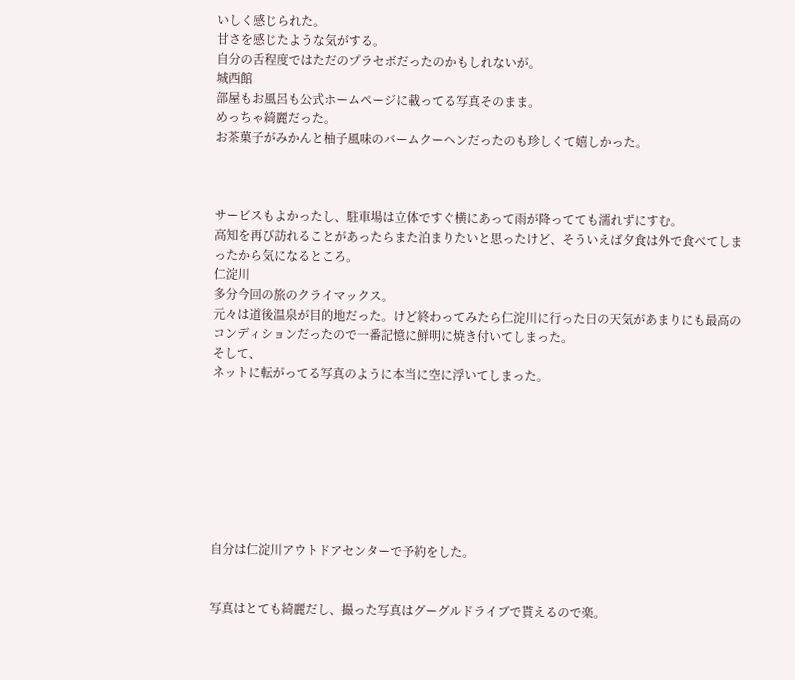いしく感じられた。
甘さを感じたような気がする。
自分の舌程度ではただのプラセボだったのかもしれないが。
城西館
部屋もお風呂も公式ホームページに載ってる写真そのまま。
めっちゃ綺麗だった。
お茶菓子がみかんと柚子風味のバームクーヘンだったのも珍しくて嬉しかった。



サービスもよかったし、駐車場は立体ですぐ横にあって雨が降ってても濡れずにすむ。
高知を再び訪れることがあったらまた泊まりたいと思ったけど、そういえば夕食は外で食べてしまったから気になるところ。
仁淀川
多分今回の旅のクライマックス。
元々は道後温泉が目的地だった。けど終わってみたら仁淀川に行った日の天気があまりにも最高のコンディションだったので一番記憶に鮮明に焼き付いてしまった。
そして、
ネットに転がってる写真のように本当に空に浮いてしまった。








自分は仁淀川アウトドアセンターで予約をした。


写真はとても綺麗だし、撮った写真はグーグルドライブで貰えるので楽。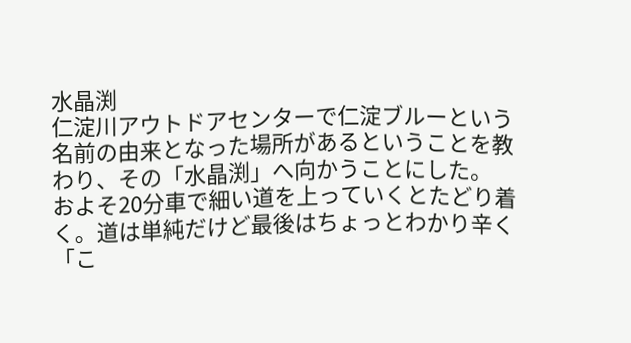水晶渕
仁淀川アウトドアセンターで仁淀ブルーという名前の由来となった場所があるということを教わり、その「水晶渕」へ向かうことにした。
およそ20分車で細い道を上っていくとたどり着く。道は単純だけど最後はちょっとわかり辛く「こ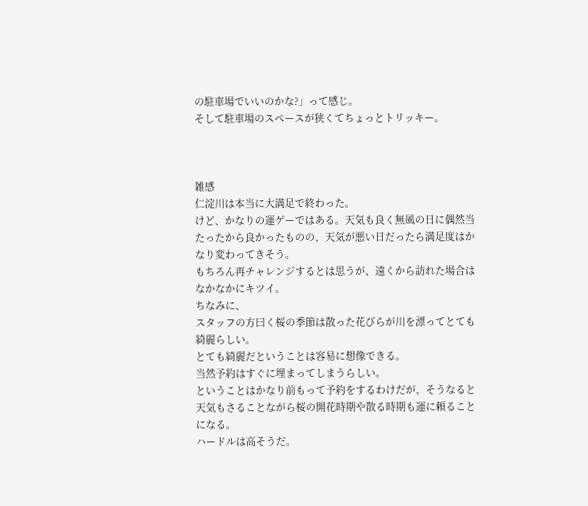の駐車場でいいのかな?」って感じ。
そして駐車場のスペースが狭くてちょっとトリッキー。



雑感
仁淀川は本当に大満足で終わった。
けど、かなりの運ゲーではある。天気も良く無風の日に偶然当たったから良かったものの、天気が悪い日だったら満足度はかなり変わってきそう。
もちろん再チャレンジするとは思うが、遠くから訪れた場合はなかなかにキツイ。
ちなみに、
スタッフの方曰く桜の季節は散った花びらが川を漂ってとても綺麗らしい。
とても綺麗だということは容易に想像できる。
当然予約はすぐに埋まってしまうらしい。
ということはかなり前もって予約をするわけだが、そうなると天気もさることながら桜の開花時期や散る時期も運に頼ることになる。
ハードルは高そうだ。